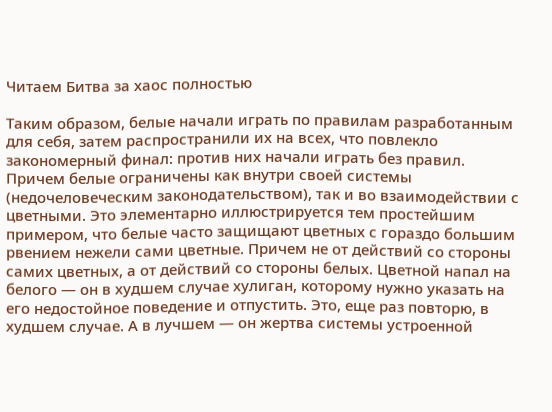Читаем Битва за хаос полностью

Таким образом, белые начали играть по правилам разработанным для себя, затем распространили их на всех, что повлекло закономерный финал: против них начали играть без правил. Причем белые ограничены как внутри своей системы (недочеловеческим законодательством), так и во взаимодействии с цветными. Это элементарно иллюстрируется тем простейшим примером, что белые часто защищают цветных с гораздо большим рвением нежели сами цветные. Причем не от действий со стороны самих цветных, а от действий со стороны белых. Цветной напал на белого — он в худшем случае хулиган, которому нужно указать на его недостойное поведение и отпустить. Это, еще раз повторю, в худшем случае. А в лучшем — он жертва системы устроенной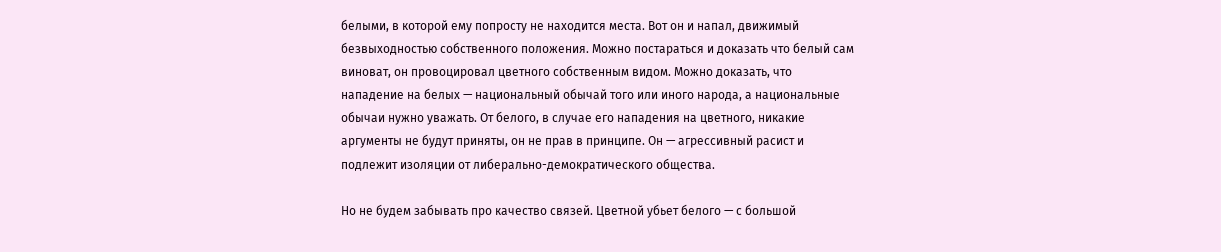белыми, в которой ему попросту не находится места. Вот он и напал, движимый безвыходностью собственного положения. Можно постараться и доказать что белый сам виноват, он провоцировал цветного собственным видом. Можно доказать, что нападение на белых — национальный обычай того или иного народа, а национальные обычаи нужно уважать. От белого, в случае его нападения на цветного, никакие аргументы не будут приняты, он не прав в принципе. Он — агрессивный расист и подлежит изоляции от либерально-демократического общества.

Но не будем забывать про качество связей. Цветной убьет белого — с большой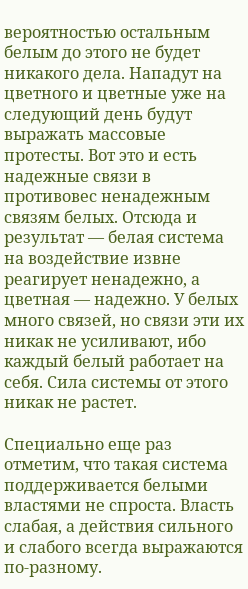вероятностью остальным белым до этого не будет никакого дела. Нападут на цветного и цветные уже на следующий день будут выражать массовые протесты. Вот это и есть надежные связи в противовес ненадежным связям белых. Отсюда и результат — белая система на воздействие извне реагирует ненадежно, а цветная — надежно. У белых много связей, но связи эти их никак не усиливают, ибо каждый белый работает на себя. Сила системы от этого никак не растет.

Специально еще раз отметим, что такая система поддерживается белыми властями не спроста. Власть слабая, а действия сильного и слабого всегда выражаются по-разному.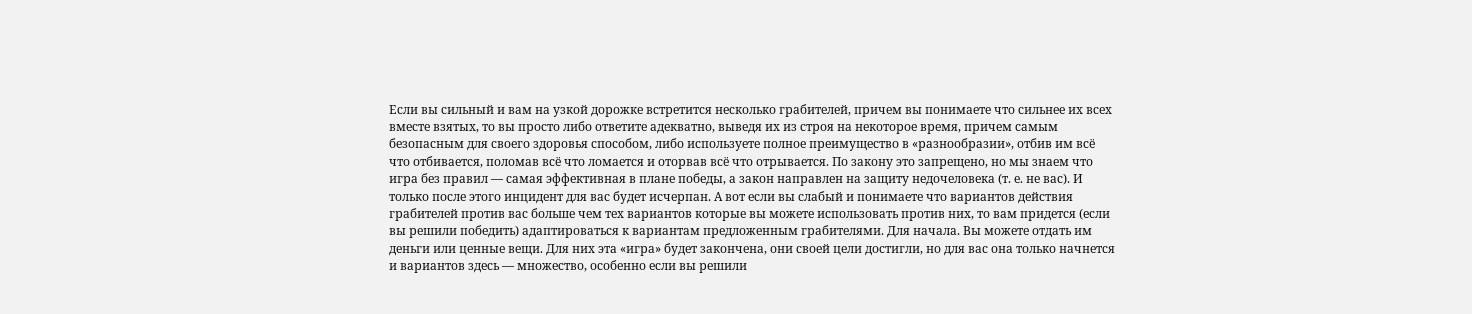Если вы сильный и вам на узкой дорожке встретится несколько грабителей, причем вы понимаете что сильнее их всех вместе взятых, то вы просто либо ответите адекватно, выведя их из строя на некоторое время, причем самым безопасным для своего здоровья способом, либо используете полное преимущество в «разнообразии», отбив им всё что отбивается, поломав всё что ломается и оторвав всё что отрывается. По закону это запрещено, но мы знаем что игра без правил — самая эффективная в плане победы, а закон направлен на защиту недочеловека (т. е. не вас). И только после этого инцидент для вас будет исчерпан. А вот если вы слабый и понимаете что вариантов действия грабителей против вас больше чем тех вариантов которые вы можете использовать против них, то вам придется (если вы решили победить) адаптироваться к вариантам предложенным грабителями. Для начала. Вы можете отдать им деньги или ценные вещи. Для них эта «игра» будет закончена, они своей цели достигли, но для вас она только начнется и вариантов здесь — множество, особенно если вы решили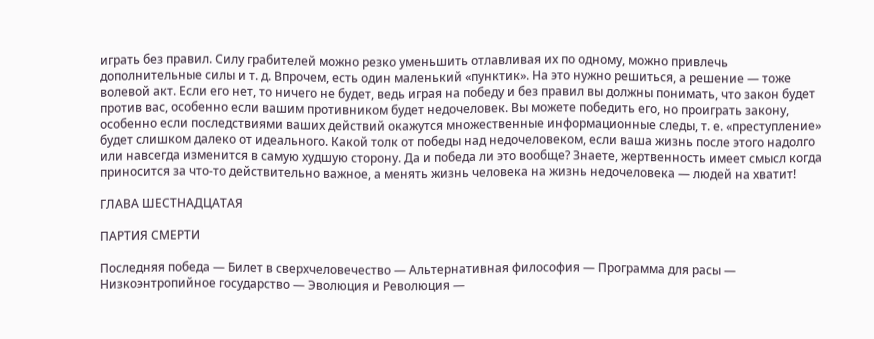играть без правил. Силу грабителей можно резко уменьшить отлавливая их по одному, можно привлечь дополнительные силы и т. д. Впрочем, есть один маленький «пунктик». На это нужно решиться, а решение — тоже волевой акт. Если его нет, то ничего не будет, ведь играя на победу и без правил вы должны понимать, что закон будет против вас, особенно если вашим противником будет недочеловек. Вы можете победить его, но проиграть закону, особенно если последствиями ваших действий окажутся множественные информационные следы, т. е. «преступление» будет слишком далеко от идеального. Какой толк от победы над недочеловеком, если ваша жизнь после этого надолго или навсегда изменится в самую худшую сторону. Да и победа ли это вообще? Знаете, жертвенность имеет смысл когда приносится за что-то действительно важное, а менять жизнь человека на жизнь недочеловека — людей на хватит!

ГЛАВА ШЕСТНАДЦАТАЯ

ПАРТИЯ СМЕРТИ

Последняя победа — Билет в сверхчеловечество — Альтернативная философия — Программа для расы — Низкоэнтропийное государство — Эволюция и Революция —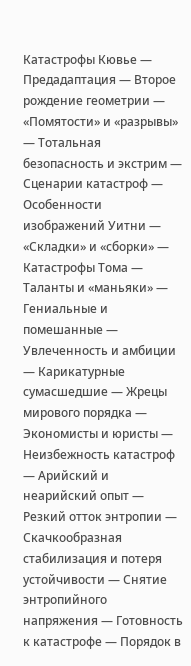Катастрофы Кювье — Предадаптация — Второе рождение геометрии — «Помятости» и «разрывы» — Тотальная безопасность и экстрим — Сценарии катастроф — Особенности изображений Уитни — «Складки» и «сборки» — Катастрофы Тома — Таланты и «маньяки» — Гениальные и помешанные — Увлеченность и амбиции — Карикатурные сумасшедшие — Жрецы мирового порядка — Экономисты и юристы — Неизбежность катастроф — Арийский и неарийский опыт — Резкий отток энтропии — Скачкообразная стабилизация и потеря устойчивости — Снятие энтропийного напряжения — Готовность к катастрофе — Порядок в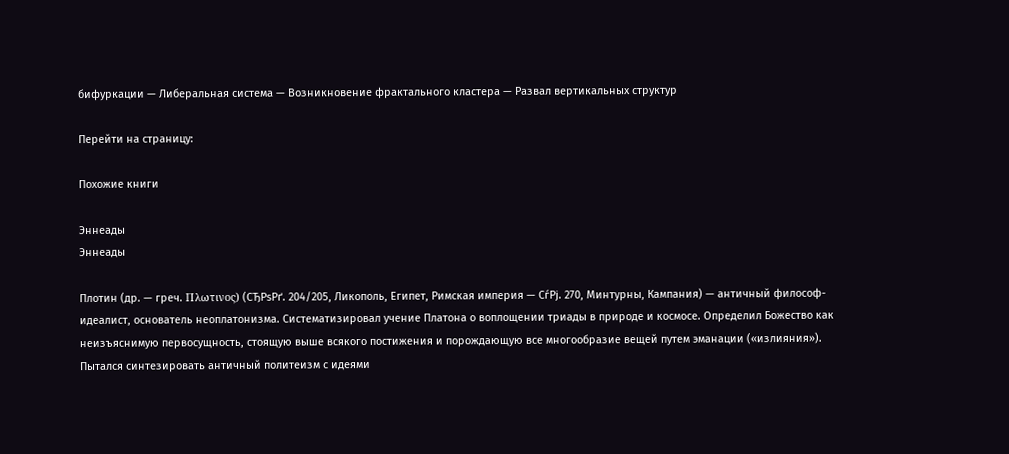бифуркации — Либеральная система — Возникновение фрактального кластера — Развал вертикальных структур

Перейти на страницу:

Похожие книги

Эннеады
Эннеады

Плотин (др. — греч. Πλωτινος) (СЂРѕРґ. 204/205, Ликополь, Египет, Римская империя — СѓРј. 270, Минтурны, Кампания) — античный философ-идеалист, основатель неоплатонизма. Систематизировал учение Платона о воплощении триады в природе и космосе. Определил Божество как неизъяснимую первосущность, стоящую выше всякого постижения и порождающую все многообразие вещей путем эманации («излияния»). Пытался синтезировать античный политеизм с идеями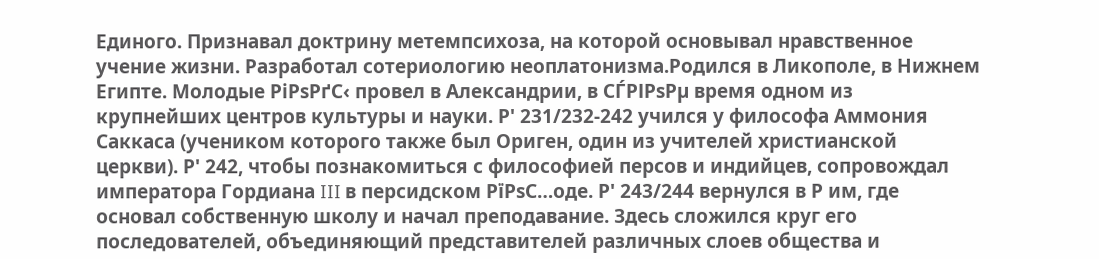Единого. Признавал доктрину метемпсихоза, на которой основывал нравственное учение жизни. Разработал сотериологию неоплатонизма.Родился в Ликополе, в Нижнем Египте. Молодые РіРѕРґС‹ провел в Александрии, в СЃРІРѕРµ время одном из крупнейших центров культуры и науки. Р' 231/232-242 учился у философа Аммония Саккаса (учеником которого также был Ориген, один из учителей христианской церкви). Р' 242, чтобы познакомиться с философией персов и индийцев, сопровождал императора Гордиана III в персидском РїРѕС…оде. Р' 243/244 вернулся в Р им, где основал собственную школу и начал преподавание. Здесь сложился круг его последователей, объединяющий представителей различных слоев общества и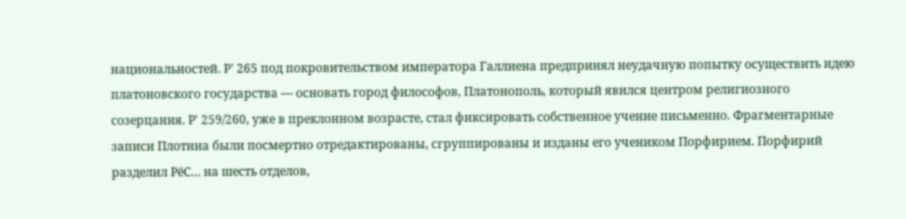национальностей. Р' 265 под покровительством императора Галлиена предпринял неудачную попытку осуществить идею платоновского государства — основать город философов, Платонополь, который явился центром религиозного созерцания. Р' 259/260, уже в преклонном возрасте, стал фиксировать собственное учение письменно. Фрагментарные записи Плотина были посмертно отредактированы, сгруппированы и изданы его учеником Порфирием. Порфирий разделил РёС… на шесть отделов,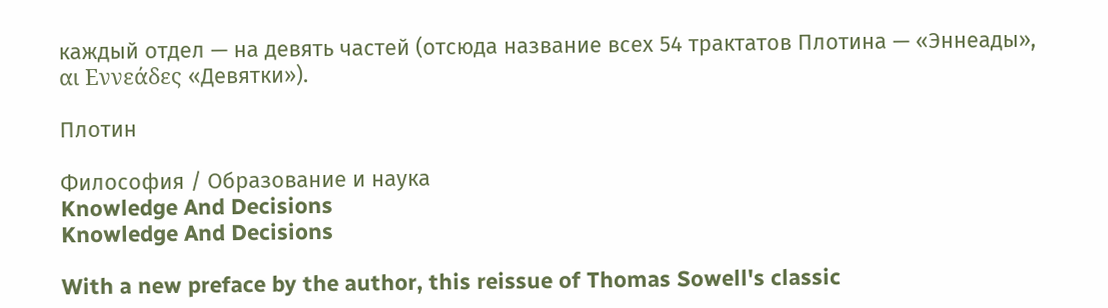каждый отдел — на девять частей (отсюда название всех 54 трактатов Плотина — «Эннеады», αι Εννεάδες «Девятки»).

Плотин

Философия / Образование и наука
Knowledge And Decisions
Knowledge And Decisions

With a new preface by the author, this reissue of Thomas Sowell's classic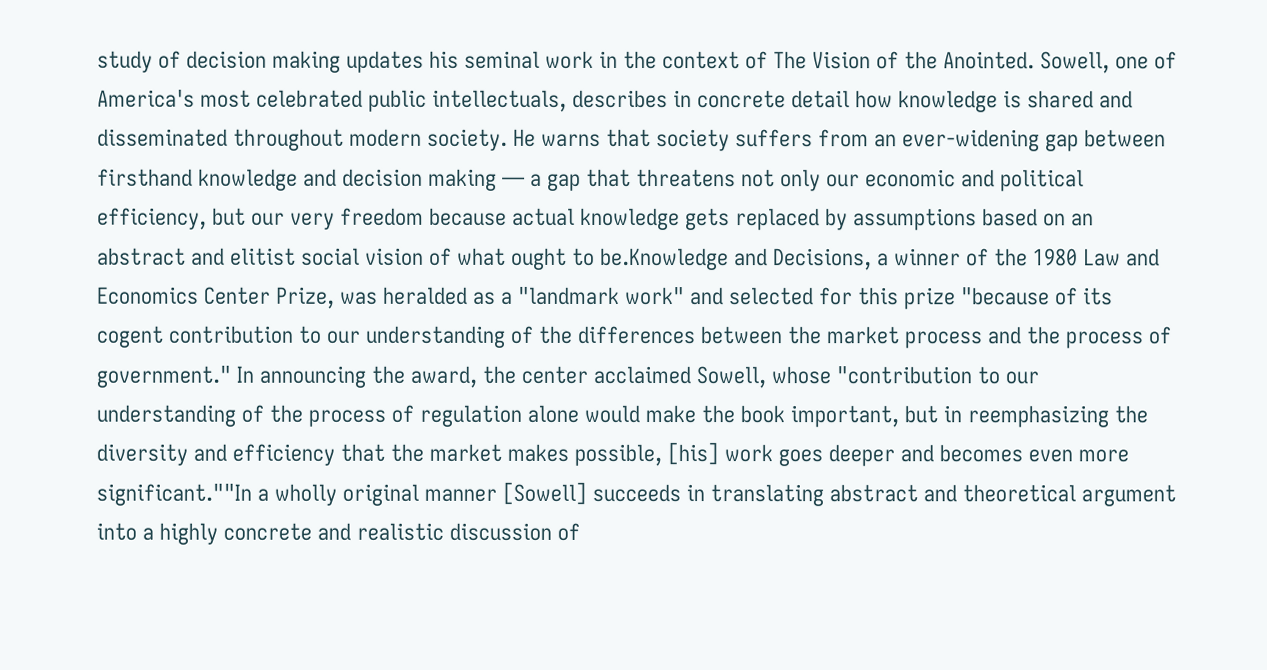study of decision making updates his seminal work in the context of The Vision of the Anointed. Sowell, one of America's most celebrated public intellectuals, describes in concrete detail how knowledge is shared and disseminated throughout modern society. He warns that society suffers from an ever-widening gap between firsthand knowledge and decision making — a gap that threatens not only our economic and political efficiency, but our very freedom because actual knowledge gets replaced by assumptions based on an abstract and elitist social vision of what ought to be.Knowledge and Decisions, a winner of the 1980 Law and Economics Center Prize, was heralded as a "landmark work" and selected for this prize "because of its cogent contribution to our understanding of the differences between the market process and the process of government." In announcing the award, the center acclaimed Sowell, whose "contribution to our understanding of the process of regulation alone would make the book important, but in reemphasizing the diversity and efficiency that the market makes possible, [his] work goes deeper and becomes even more significant.""In a wholly original manner [Sowell] succeeds in translating abstract and theoretical argument into a highly concrete and realistic discussion of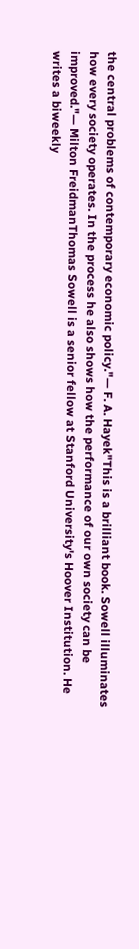the central problems of contemporary economic policy."— F. A. Hayek"This is a brilliant book. Sowell illuminates how every society operates. In the process he also shows how the performance of our own society can be improved."— Milton FreidmanThomas Sowell is a senior fellow at Stanford University's Hoover Institution. He writes a biweekly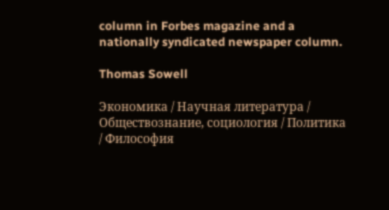column in Forbes magazine and a nationally syndicated newspaper column.

Thomas Sowell

Экономика / Научная литература / Обществознание, социология / Политика / Философия